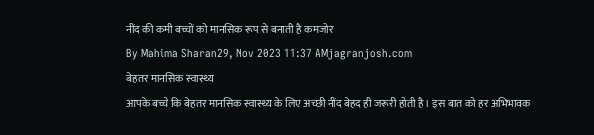नींद की कमी बच्चों को मानसिक रूप से बनाती है कमजोर
By Mahima Sharan29, Nov 2023 11:37 AMjagranjosh.com
बेहतर मानसिक स्वास्थ्य
आपके बच्चे कि बेहतर मानसिक स्वास्थ्य के लिए अच्छी नींद बेहद ही जरूरी होती है। इस बात को हर अभिभावक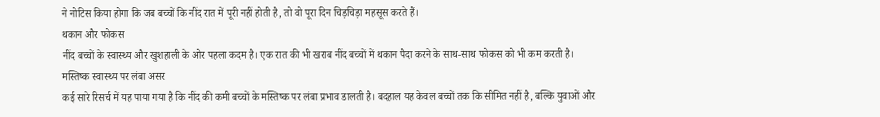ने नोटिस किया होगा कि जब बच्चों कि नींद रात में पूरी नहीं होती है, तो वो पूरा दिन चिड़चिड़ा महसूस करते हैं।
थकान और फोकस
नींद बच्चों के स्वास्थ्य और खुशहाली के ओर पहला कदम है। एक रात की भी खराब नींद बच्चों में थकान पैदा करने के साथ-साथ फोकस को भी कम करती है।
मस्तिष्क स्वास्थ्य पर लंबा असर
कई सारे रिसर्च में यह पाया गया है कि नींद की कमी बच्चों के मस्तिष्क पर लंबा प्रभाव डालती है। बदहाल यह केवल बच्चों तक कि सीमित नहीं है, बल्कि युवाओं और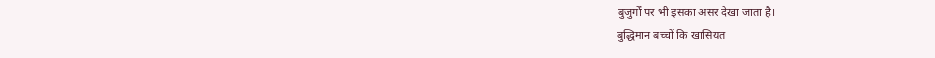बुजुर्गों पर भी इसका असर देखा जाता है।
बुद्धिमान बच्चों कि खासियत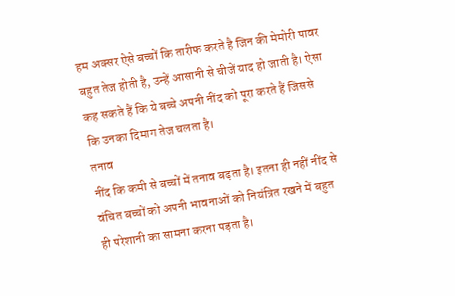हम अक्सर ऐसे बच्चों कि तारीफ करते है जिन की मेमोरी पावर बहुत तेज होती है, उन्हें आसानी से चीजें याद हो जाती है। ऐसा कह सकते हैं कि ये बच्चे अपनी नींद को पूरा करते हैं जिससे कि उनका दिमाग तेज चलता है।
तनाव
नींद कि कमी से बच्चों में तनाव बढ़ता है। इतना ही नहीं नींद से वंचित बच्चों को अपनी भावनाओं को नियंत्रित रखने में बहुत ही परेशानी का सामना करना पड़ता है।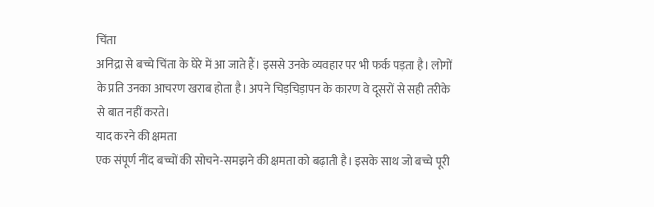चिंता
अनिद्रा से बच्चे चिंता के घेरे में आ जाते हैं। इससे उनके व्यवहार पर भी फर्क पड़ता है। लोगों के प्रति उनका आचरण खराब होता है। अपने चिड़चिड़ापन के कारण वे दूसरों से सही तरीके से बात नहीं करते।
याद करने की क्षमता
एक संपूर्ण नींद बच्चों की सोचने-समझने की क्षमता को बढ़ाती है। इसके साथ जो बच्चे पूरी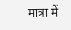मात्रा में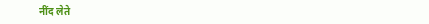नींद लेते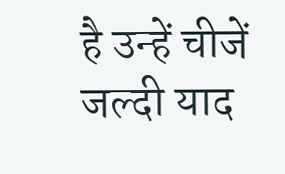है उन्हें चीजें जल्दी याद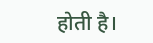होती है।